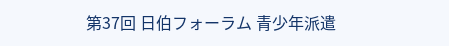第37回 日伯フォーラム 青少年派遣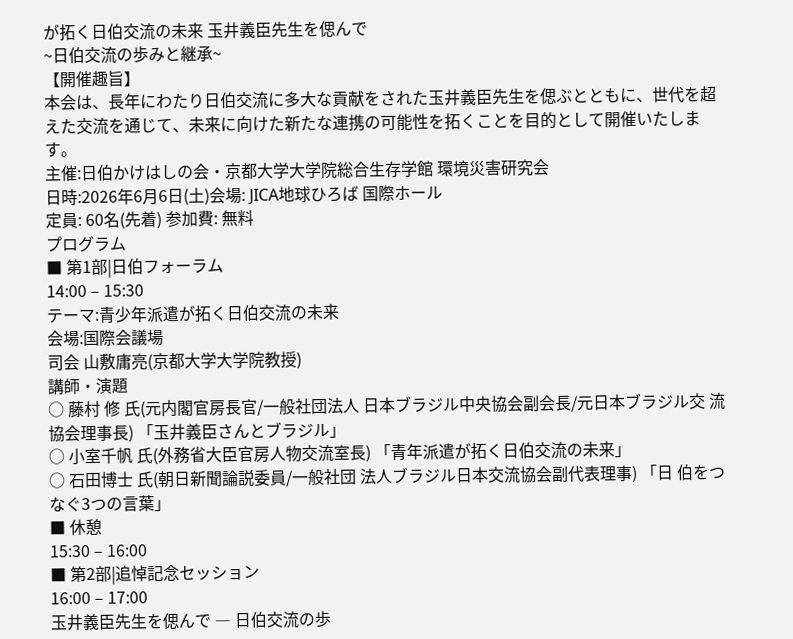が拓く日伯交流の未来 玉井義臣先生を偲んで
~日伯交流の歩みと継承~
【開催趣旨】
本会は、長年にわたり日伯交流に多大な貢献をされた玉井義臣先生を偲ぶとともに、世代を超えた交流を通じて、未来に向けた新たな連携の可能性を拓くことを目的として開催いたします。
主催:日伯かけはしの会・京都大学大学院総合生存学館 環境災害研究会
日時:2026年6月6日(土)会場: JICA地球ひろば 国際ホール
定員: 60名(先着) 参加費: 無料
プログラム
■ 第1部|日伯フォーラム
14:00 – 15:30
テーマ:青少年派遣が拓く日伯交流の未来
会場:国際会議場
司会 山敷庸亮(京都大学大学院教授)
講師・演題
○ 藤村 修 氏(元内閣官房長官/一般社団法人 日本ブラジル中央協会副会長/元日本ブラジル交 流協会理事長) 「玉井義臣さんとブラジル」
○ 小室千帆 氏(外務省大臣官房人物交流室長) 「青年派遣が拓く日伯交流の未来」
○ 石田博士 氏(朝日新聞論説委員/一般社団 法人ブラジル日本交流協会副代表理事) 「日 伯をつなぐ3つの言葉」
■ 休憩
15:30 – 16:00
■ 第2部|追悼記念セッション
16:00 – 17:00
玉井義臣先生を偲んで ― 日伯交流の歩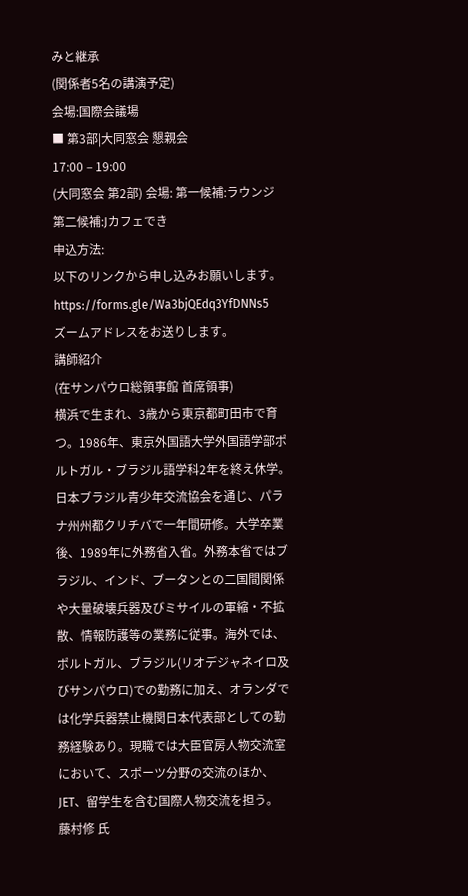みと継承
(関係者5名の講演予定)
会場:国際会議場
■ 第3部|大同窓会 懇親会
17:00 – 19:00
(大同窓会 第2部) 会場: 第一候補:ラウンジ
第二候補:Jカフェでき
申込方法:
以下のリンクから申し込みお願いします。
https://forms.gle/Wa3bjQEdq3YfDNNs5
ズームアドレスをお送りします。
講師紹介
(在サンパウロ総領事館 首席領事)
横浜で生まれ、3歳から東京都町田市で育つ。1986年、東京外国語大学外国語学部ポルトガル・ブラジル語学科2年を終え休学。日本ブラジル青少年交流協会を通じ、パラナ州州都クリチバで一年間研修。大学卒業後、1989年に外務省入省。外務本省ではブラジル、インド、ブータンとの二国間関係や大量破壊兵器及びミサイルの軍縮・不拡散、情報防護等の業務に従事。海外では、ポルトガル、ブラジル(リオデジャネイロ及びサンパウロ)での勤務に加え、オランダでは化学兵器禁止機関日本代表部としての勤務経験あり。現職では大臣官房人物交流室において、スポーツ分野の交流のほか、JET、留学生を含む国際人物交流を担う。
藤村修 氏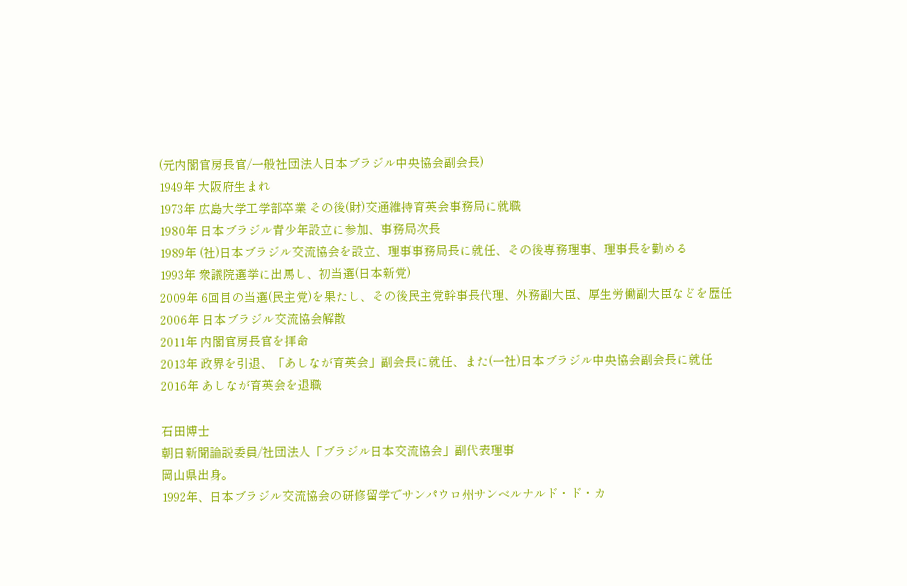(元内閣官房長官/一般社団法人日本ブラジル中央協会副会長)
1949年 大阪府生まれ
1973年 広島大学工学部卒業 その後(財)交通維持育英会事務局に就職
1980年 日本ブラジル青少年設立に参加、事務局次長
1989年 (社)日本ブラジル交流協会を設立、理事事務局長に就任、その後専務理事、理事長を勤める
1993年 衆議院選挙に出馬し、初当選(日本新党)
2009年 6回目の当選(民主党)を果たし、その後民主党幹事長代理、外務副大臣、厚生労働副大臣などを歴任
2006年 日本ブラジル交流協会解散
2011年 内閣官房長官を拝命
2013年 政界を引退、「あしなが育英会」副会長に就任、また(一社)日本ブラジル中央協会副会長に就任
2016年 あしなが育英会を退職

石田博士
朝日新聞論説委員/社団法人「ブラジル日本交流協会」副代表理事
岡山県出身。
1992年、日本ブラジル交流協会の研修留学でサンパウロ州サンベルナルド・ド・カ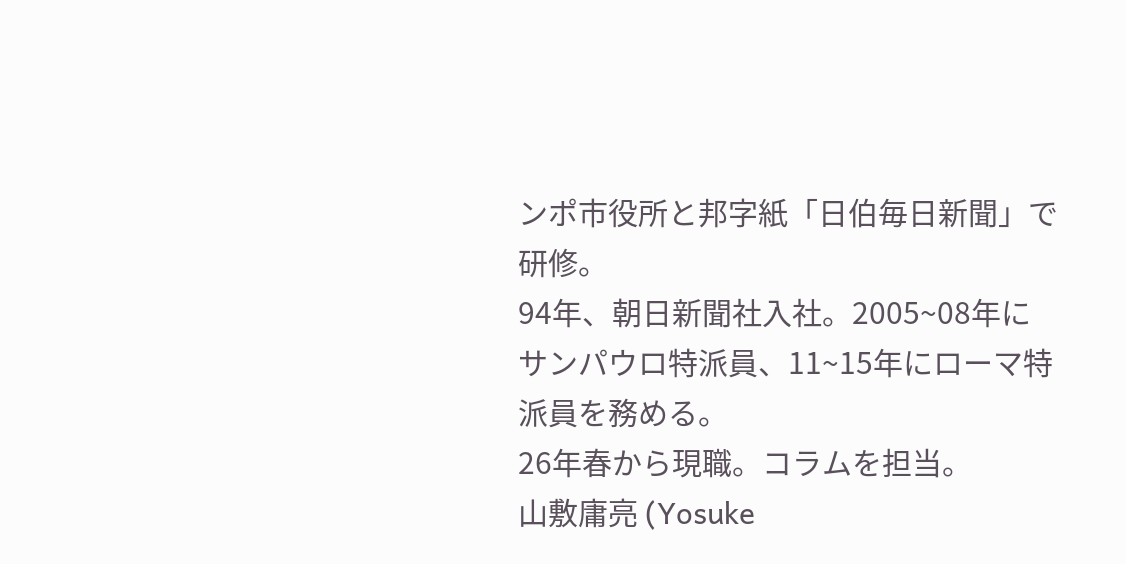ンポ市役所と邦字紙「日伯毎日新聞」で研修。
94年、朝日新聞社入社。2005~08年にサンパウロ特派員、11~15年にローマ特派員を務める。
26年春から現職。コラムを担当。
山敷庸亮 (Yosuke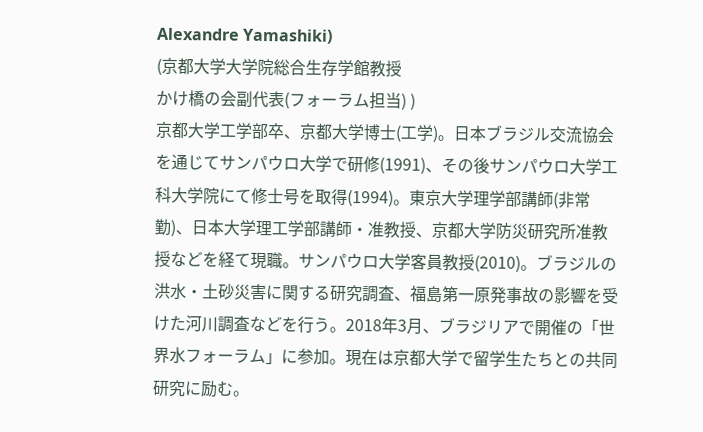Alexandre Yamashiki)
(京都大学大学院総合生存学館教授
かけ橋の会副代表(フォーラム担当) )
京都大学工学部卒、京都大学博士(工学)。日本ブラジル交流協会を通じてサンパウロ大学で研修(1991)、その後サンパウロ大学工科大学院にて修士号を取得(1994)。東京大学理学部講師(非常勤)、日本大学理工学部講師・准教授、京都大学防災研究所准教授などを経て現職。サンパウロ大学客員教授(2010)。ブラジルの洪水・土砂災害に関する研究調査、福島第一原発事故の影響を受けた河川調査などを行う。2018年3月、ブラジリアで開催の「世界水フォーラム」に参加。現在は京都大学で留学生たちとの共同研究に励む。